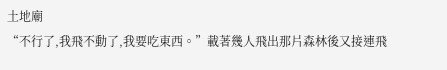土地廟
“不行了,我飛不動了,我要吃東西。”載著幾人飛出那片森林後又接連飛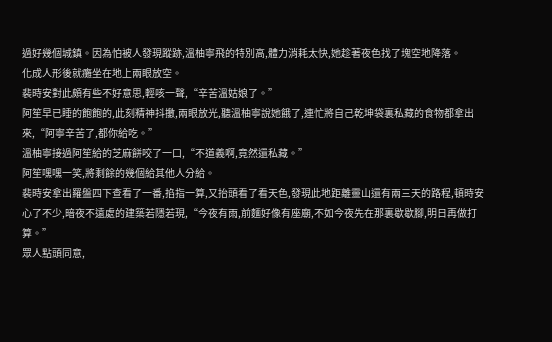過好幾個城鎮。因為怕被人發現蹤跡,溫柚寧飛的特別高,體力消耗太快,她趁著夜色找了塊空地降落。
化成人形後就癱坐在地上兩眼放空。
裴時安對此頗有些不好意思,輕咳一聲,“辛苦溫姑娘了。”
阿笙早已睡的飽飽的,此刻精神抖擻,兩眼放光,聽溫柚寧說她餓了,連忙將自己乾坤袋裏私藏的食物都拿出來,“阿寧辛苦了,都你給吃。”
溫柚寧接過阿笙給的芝麻餅咬了一口,“不道義啊,竟然還私藏。”
阿笙嘿嘿一笑,將剩餘的幾個給其他人分給。
裴時安拿出羅盤四下查看了一番,掐指一算,又抬頭看了看天色,發現此地距離靈山還有兩三天的路程,頓時安心了不少,暗夜不遠處的建築若隱若現,“今夜有雨,前麵好像有座廟,不如今夜先在那裏歇歇腳,明日再做打算。”
眾人點頭同意,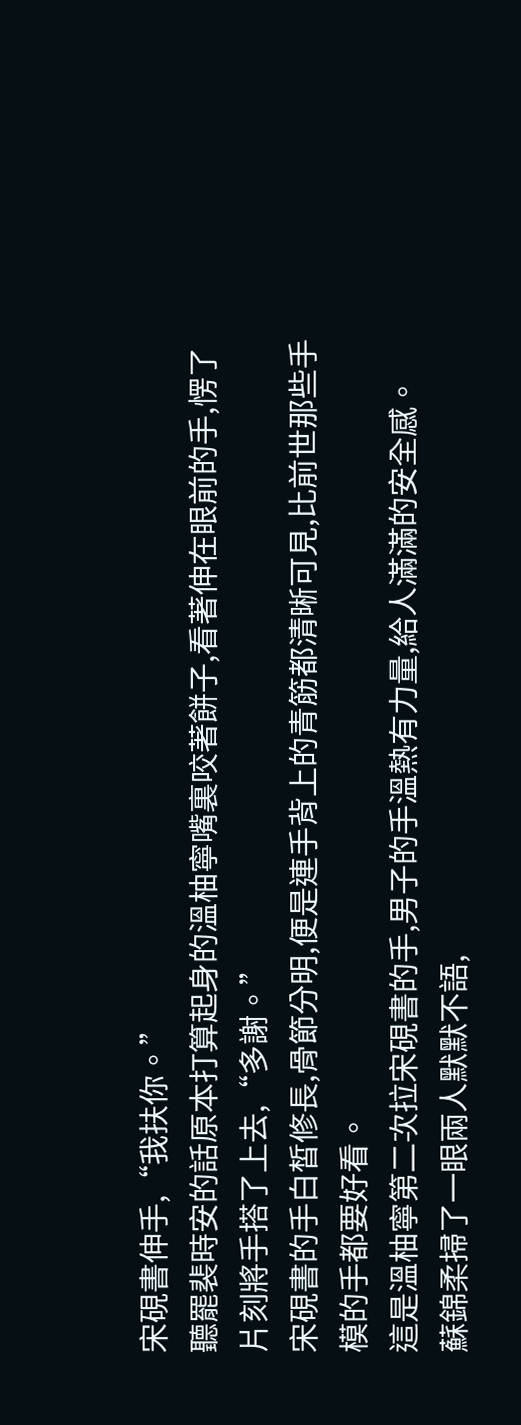宋硯書伸手,“我扶你。”
聽罷裴時安的話原本打算起身的溫柚寧嘴裏咬著餅子,看著伸在眼前的手,愣了片刻將手搭了上去,“多謝。”
宋硯書的手白皙修長,骨節分明,便是連手背上的青筋都清晰可見,比前世那些手模的手都要好看。
這是溫柚寧第二次拉宋硯書的手,男子的手溫熱有力量,給人滿滿的安全感。
蘇錦柔掃了一眼兩人默默不語,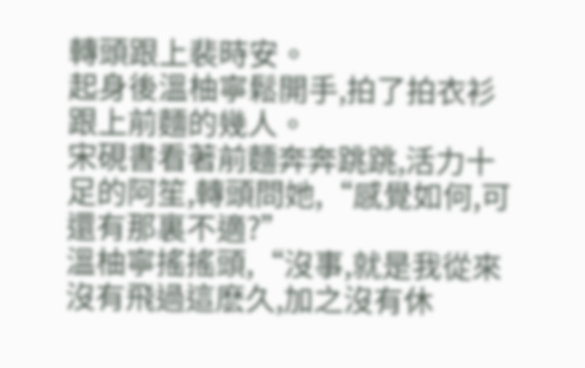轉頭跟上裴時安。
起身後溫柚寧鬆開手,拍了拍衣衫跟上前麵的幾人。
宋硯書看著前麵奔奔跳跳,活力十足的阿笙,轉頭問她,“感覺如何,可還有那裏不適?”
溫柚寧搖搖頭,“沒事,就是我從來沒有飛過這麽久,加之沒有休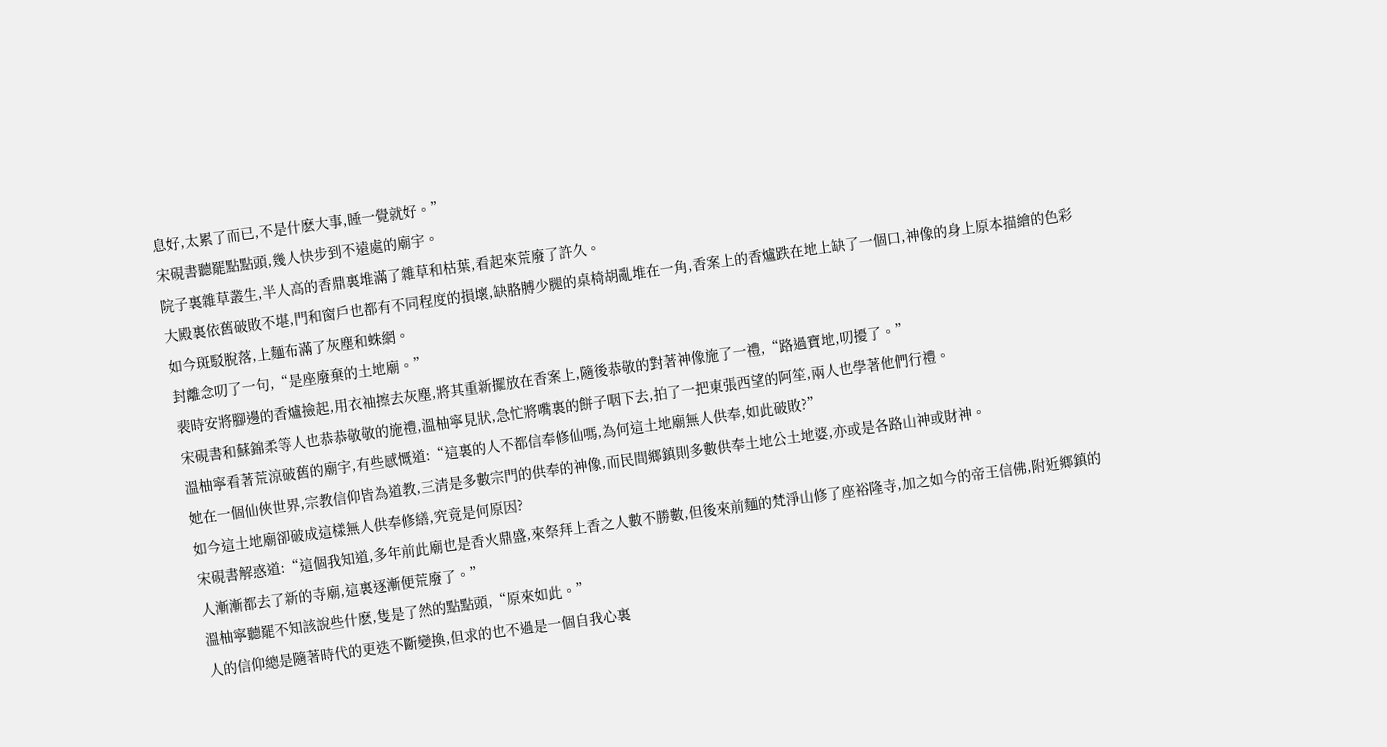息好,太累了而已,不是什麽大事,睡一覺就好。”
宋硯書聽罷點點頭,幾人快步到不遠處的廟宇。
院子裏雜草叢生,半人高的香鼎裏堆滿了雜草和枯葉,看起來荒廢了許久。
大殿裏依舊破敗不堪,門和窗戶也都有不同程度的損壞,缺胳膊少腿的桌椅胡亂堆在一角,香案上的香爐跌在地上缺了一個口,神像的身上原本描繪的色彩如今斑駁脫落,上麵布滿了灰塵和蛛網。
封離念叨了一句,“是座廢棄的土地廟。”
裴時安將腳邊的香爐撿起,用衣袖擦去灰塵,將其重新擺放在香案上,隨後恭敬的對著神像施了一禮,“路過寶地,叨擾了。”
宋硯書和蘇錦柔等人也恭恭敬敬的施禮,溫柚寧見狀,急忙將嘴裏的餅子咽下去,拍了一把東張西望的阿笙,兩人也學著他們行禮。
溫柚寧看著荒涼破舊的廟宇,有些感慨道:“這裏的人不都信奉修仙嗎,為何這土地廟無人供奉,如此破敗?”
她在一個仙俠世界,宗教信仰皆為道教,三清是多數宗門的供奉的神像,而民間鄉鎮則多數供奉土地公土地婆,亦或是各路山神或財神。
如今這土地廟卻破成這樣無人供奉修繕,究竟是何原因?
宋硯書解惑道:“這個我知道,多年前此廟也是香火鼎盛,來祭拜上香之人數不勝數,但後來前麵的梵淨山修了座裕隆寺,加之如今的帝王信佛,附近鄉鎮的人漸漸都去了新的寺廟,這裏逐漸便荒廢了。”
溫柚寧聽罷不知該說些什麽,隻是了然的點點頭,“原來如此。”
人的信仰總是隨著時代的更迭不斷變換,但求的也不過是一個自我心裏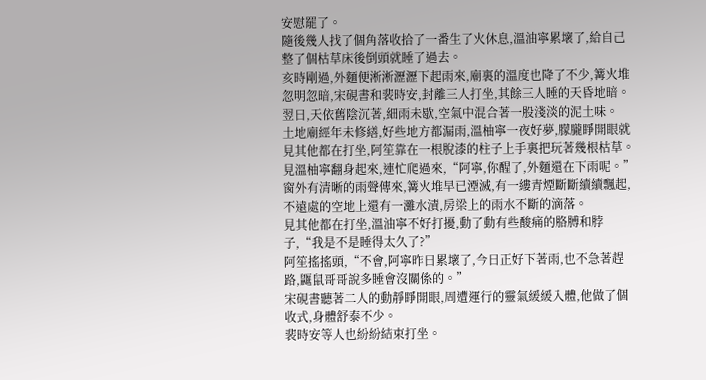安慰罷了。
隨後幾人找了個角落收拾了一番生了火休息,溫油寧累壞了,給自己整了個枯草床後倒頭就睡了過去。
亥時剛過,外麵便淅淅瀝瀝下起雨來,廟裏的溫度也降了不少,篝火堆忽明忽暗,宋硯書和裴時安,封離三人打坐,其餘三人睡的天昏地暗。
翌日,天依舊陰沉著,細雨未歇,空氣中混合著一股淺淡的泥土味。
土地廟經年未修繕,好些地方都漏雨,溫柚寧一夜好夢,朦朧睜開眼就見其他都在打坐,阿笙靠在一根脫漆的柱子上手裏把玩著幾根枯草。
見溫柚寧翻身起來,連忙爬過來,“阿寧,你醒了,外麵還在下雨呢。”
窗外有清晰的雨聲傳來,篝火堆早已湮滅,有一縷青煙斷斷續續飄起,不遠處的空地上還有一灘水漬,房梁上的雨水不斷的滴落。
見其他都在打坐,溫油寧不好打擾,動了動有些酸痛的胳膊和脖子,“我是不是睡得太久了?”
阿笙搖搖頭,“不會,阿寧昨日累壞了,今日正好下著雨,也不急著趕路,鼴鼠哥哥說多睡會沒關係的。”
宋硯書聽著二人的動靜睜開眼,周遭運行的靈氣緩緩入體,他做了個收式,身體舒泰不少。
裴時安等人也紛紛結束打坐。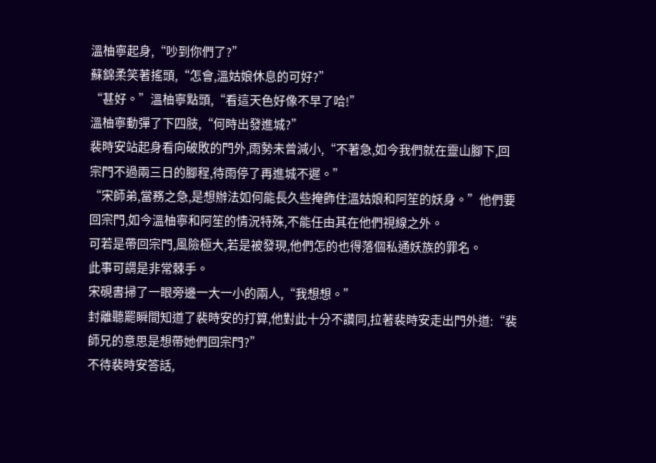溫柚寧起身,“吵到你們了?”
蘇錦柔笑著搖頭,“怎會,溫姑娘休息的可好?”
“甚好。”溫柚寧點頭,“看這天色好像不早了哈!”
溫柚寧動彈了下四肢,“何時出發進城?”
裴時安站起身看向破敗的門外,雨勢未曾減小,“不著急,如今我們就在靈山腳下,回宗門不過兩三日的腳程,待雨停了再進城不遲。”
“宋師弟,當務之急,是想辦法如何能長久些掩飾住溫姑娘和阿笙的妖身。”他們要回宗門,如今溫柚寧和阿笙的情況特殊,不能任由其在他們視線之外。
可若是帶回宗門,風險極大,若是被發現,他們怎的也得落個私通妖族的罪名。
此事可謂是非常棘手。
宋硯書掃了一眼旁邊一大一小的兩人,“我想想。”
封離聽罷瞬間知道了裴時安的打算,他對此十分不讚同,拉著裴時安走出門外道:“裴師兄的意思是想帶她們回宗門?”
不待裴時安答話,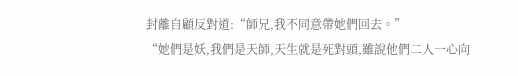封離自顧反對道:“師兄,我不同意帶她們回去。”
“她們是妖,我們是天師,天生就是死對頭,雖說他們二人一心向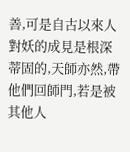善,可是自古以來人對妖的成見是根深蒂固的,天師亦然,帶他們回師門,若是被其他人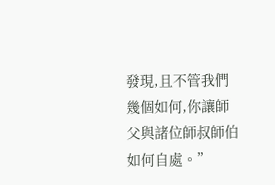發現,且不管我們幾個如何,你讓師父與諸位師叔師伯如何自處。”